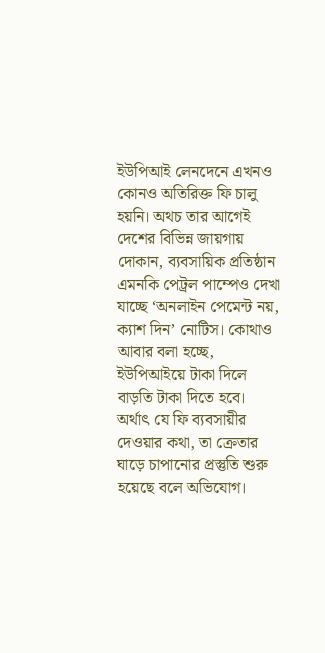ইউপিআই লেনদেনে এখনও কোনও অতিরিক্ত ফি চালু হয়নি। অথচ তার আগেই দেশের বিভিন্ন জায়গায় দোকান, ব্যবসায়িক প্রতিষ্ঠান এমনকি পেট্রল পাম্পেও দেখা যাচ্ছে ‘অনলাইন পেমেন্ট নয়, ক্যাশ দিন’ নোটিস। কোথাও আবার বলা হচ্ছে, ইউপিআইয়ে টাকা দিলে বাড়তি টাকা দিতে হবে। অর্থাৎ যে ফি ব্যবসায়ীর দেওয়ার কথা, তা ক্রেতার ঘাড়ে চাপানোর প্রস্তুতি শুরু হয়েছে বলে অভিযোগ।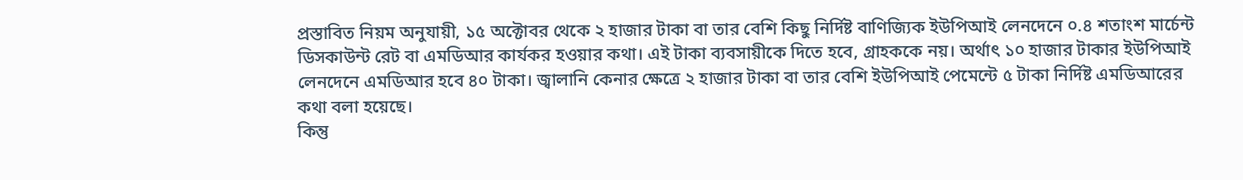প্রস্তাবিত নিয়ম অনুযায়ী, ১৫ অক্টোবর থেকে ২ হাজার টাকা বা তার বেশি কিছু নির্দিষ্ট বাণিজ্যিক ইউপিআই লেনদেনে ০.৪ শতাংশ মার্চেন্ট ডিসকাউন্ট রেট বা এমডিআর কার্যকর হওয়ার কথা। এই টাকা ব্যবসায়ীকে দিতে হবে, গ্রাহককে নয়। অর্থাৎ ১০ হাজার টাকার ইউপিআই লেনদেনে এমডিআর হবে ৪০ টাকা। জ্বালানি কেনার ক্ষেত্রে ২ হাজার টাকা বা তার বেশি ইউপিআই পেমেন্টে ৫ টাকা নির্দিষ্ট এমডিআরের কথা বলা হয়েছে।
কিন্তু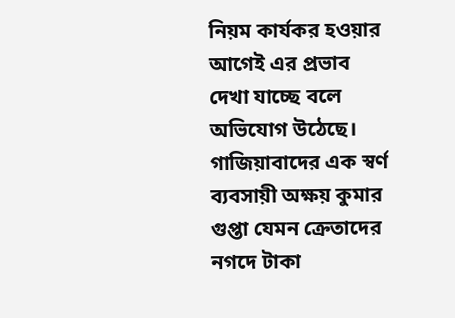নিয়ম কার্যকর হওয়ার আগেই এর প্রভাব দেখা যাচ্ছে বলে অভিযোগ উঠেছে। গাজিয়াবাদের এক স্বর্ণ ব্যবসায়ী অক্ষয় কুমার গুপ্তা যেমন ক্রেতাদের নগদে টাকা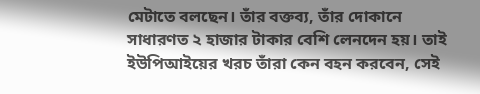মেটাতে বলছেন। তাঁর বক্তব্য, তাঁর দোকানে সাধারণত ২ হাজার টাকার বেশি লেনদেন হয়। তাই ইউপিআইয়ের খরচ তাঁরা কেন বহন করবেন, সেই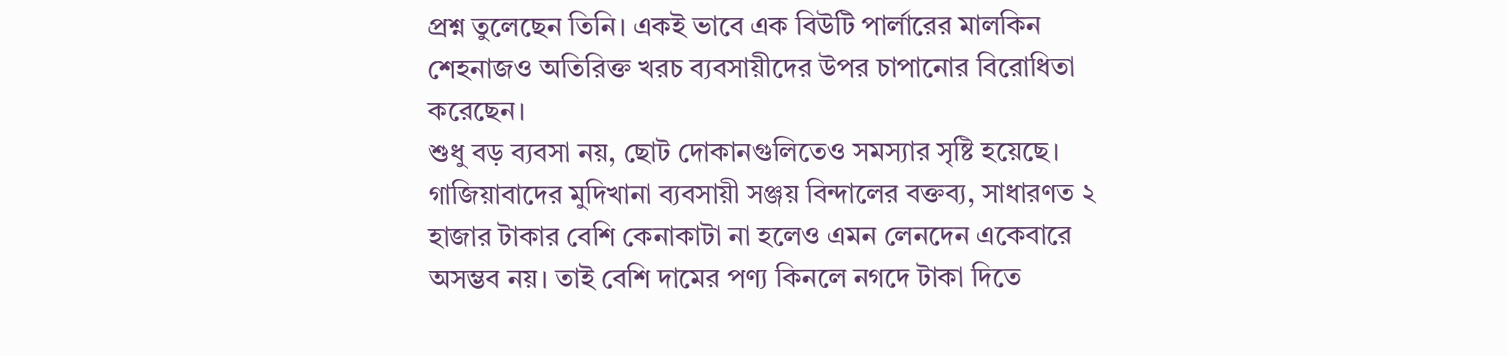প্রশ্ন তুলেছেন তিনি। একই ভাবে এক বিউটি পার্লারের মালকিন শেহনাজও অতিরিক্ত খরচ ব্যবসায়ীদের উপর চাপানোর বিরোধিতা করেছেন।
শুধু বড় ব্যবসা নয়, ছোট দোকানগুলিতেও সমস্যার সৃষ্টি হয়েছে। গাজিয়াবাদের মুদিখানা ব্যবসায়ী সঞ্জয় বিন্দালের বক্তব্য, সাধারণত ২ হাজার টাকার বেশি কেনাকাটা না হলেও এমন লেনদেন একেবারে অসম্ভব নয়। তাই বেশি দামের পণ্য কিনলে নগদে টাকা দিতে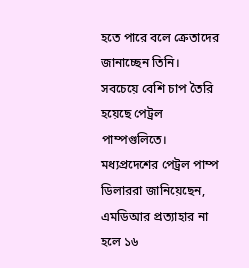হতে পারে বলে ক্রেতাদের জানাচ্ছেন তিনি।
সবচেয়ে বেশি চাপ তৈরি হয়েছে পেট্রল পাম্পগুলিতে। মধ্যপ্রদেশের পেট্রল পাম্প ডিলাররা জানিয়েছেন, এমডিআর প্রত্যাহার না হলে ১৬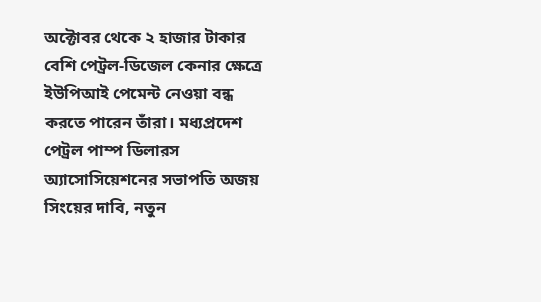অক্টোবর থেকে ২ হাজার টাকার বেশি পেট্রল-ডিজেল কেনার ক্ষেত্রে ইউপিআই পেমেন্ট নেওয়া বন্ধ করতে পারেন তাঁরা। মধ্যপ্রদেশ পেট্রল পাম্প ডিলারস অ্যাসোসিয়েশনের সভাপতি অজয় সিংয়ের দাবি, নতুন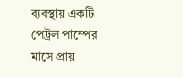ব্যবস্থায় একটি পেট্রল পাম্পের মাসে প্রায়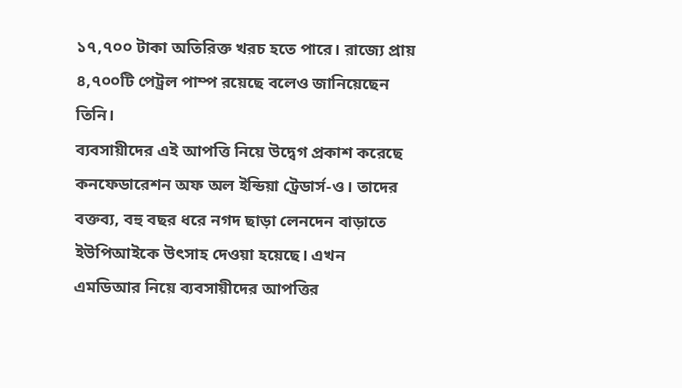১৭,৭০০ টাকা অতিরিক্ত খরচ হতে পারে। রাজ্যে প্রায় ৪,৭০০টি পেট্রল পাম্প রয়েছে বলেও জানিয়েছেন তিনি।
ব্যবসায়ীদের এই আপত্তি নিয়ে উদ্বেগ প্রকাশ করেছে কনফেডারেশন অফ অল ইন্ডিয়া ট্রেডার্স-ও। তাদের বক্তব্য, বহু বছর ধরে নগদ ছাড়া লেনদেন বাড়াতে ইউপিআইকে উৎসাহ দেওয়া হয়েছে। এখন এমডিআর নিয়ে ব্যবসায়ীদের আপত্তির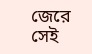জেরে সেই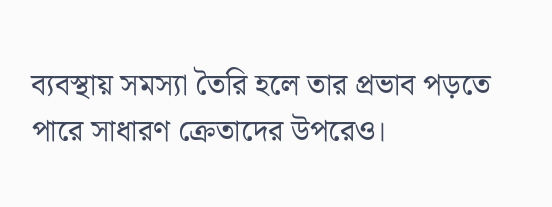ব্যবস্থায় সমস্যা তৈরি হলে তার প্রভাব পড়তে পারে সাধারণ ক্রেতাদের উপরেও।